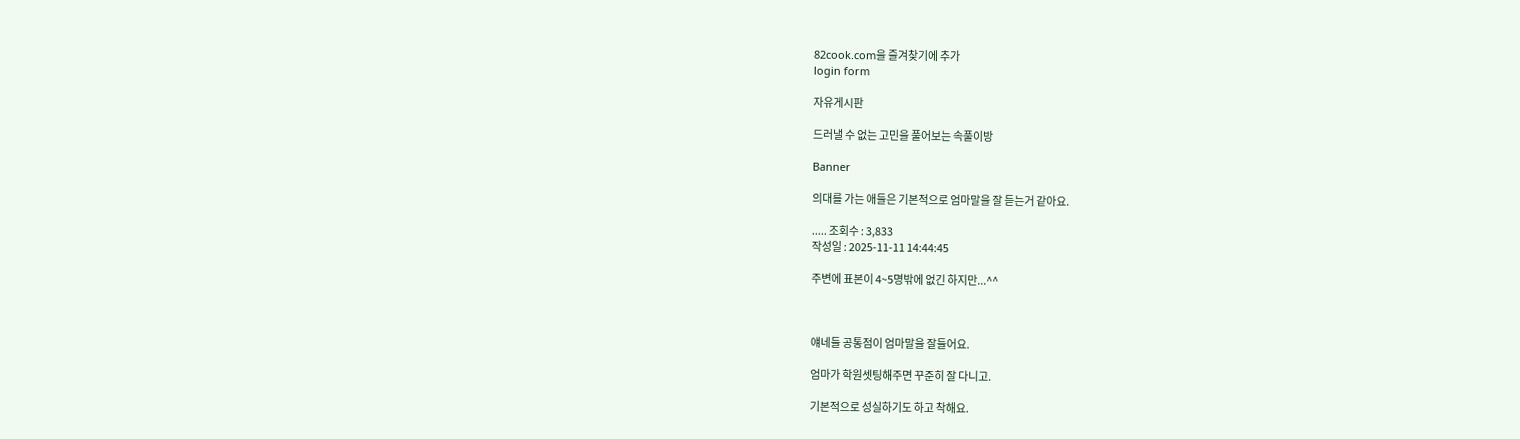82cook.com을 즐겨찾기에 추가
login form

자유게시판

드러낼 수 없는 고민을 풀어보는 속풀이방

Banner

의대를 가는 애들은 기본적으로 엄마말을 잘 듣는거 같아요.

..... 조회수 : 3,833
작성일 : 2025-11-11 14:44:45

주변에 표본이 4~5명밖에 없긴 하지만...^^



얘네들 공통점이 엄마말을 잘들어요.

엄마가 학원셋팅해주면 꾸준히 잘 다니고.

기본적으로 성실하기도 하고 착해요.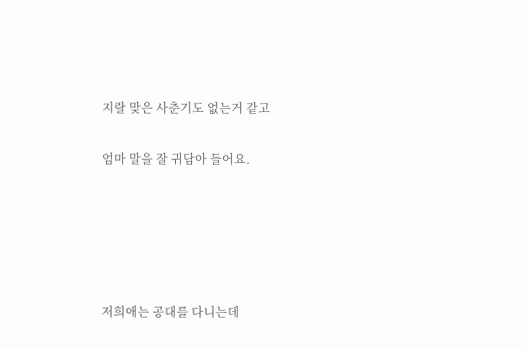지랄 맞은 사춘기도 없는거 같고

엄마 말을 잘 귀담아 들어요.





저희애는 공대를 다니는데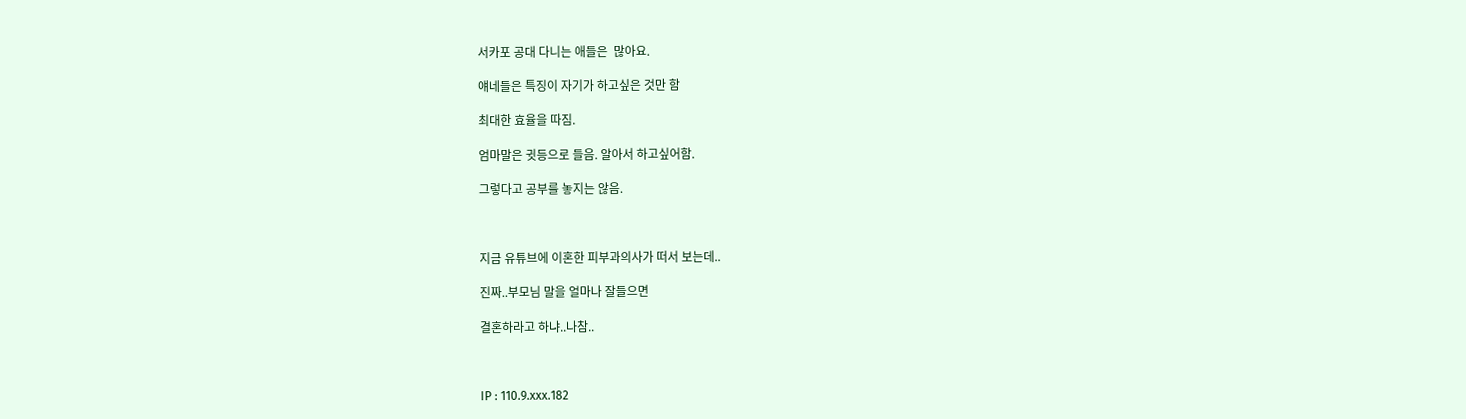서카포 공대 다니는 애들은  많아요.

얘네들은 특징이 자기가 하고싶은 것만 함

최대한 효율을 따짐.

엄마말은 귓등으로 들음. 알아서 하고싶어함.

그렇다고 공부를 놓지는 않음.



지금 유튜브에 이혼한 피부과의사가 떠서 보는데..

진짜..부모님 말을 얼마나 잘들으면

결혼하라고 하냐..나참..



IP : 110.9.xxx.182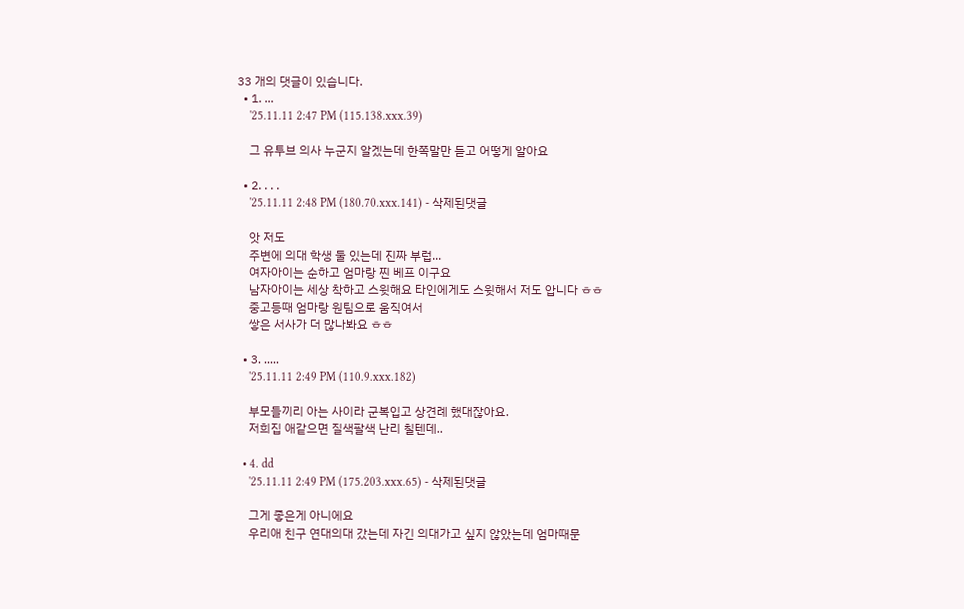33 개의 댓글이 있습니다.
  • 1. ...
    '25.11.11 2:47 PM (115.138.xxx.39)

    그 유투브 의사 누군지 알겠는데 한쪽말만 듣고 어떻게 알아요

  • 2. . . .
    '25.11.11 2:48 PM (180.70.xxx.141) - 삭제된댓글

    앗 저도
    주변에 의대 학생 둘 있는데 진짜 부럽...
    여자아이는 순하고 엄마랑 찐 베프 이구요
    남자아이는 세상 착하고 스윗해요 타인에게도 스윗해서 저도 압니다 ㅎㅎ
    중고등때 엄마랑 원팀으로 움직여서
    쌓은 서사가 더 많나봐요 ㅎㅎ

  • 3. .....
    '25.11.11 2:49 PM (110.9.xxx.182)

    부모들끼리 아는 사이라 군복입고 상견례 했대잖아요.
    저희집 애같으면 질색팔색 난리 칠텐데..

  • 4. dd
    '25.11.11 2:49 PM (175.203.xxx.65) - 삭제된댓글

    그게 좋은게 아니에요
    우리애 친구 연대의대 갔는데 자긴 의대가고 싶지 않았는데 엄마때문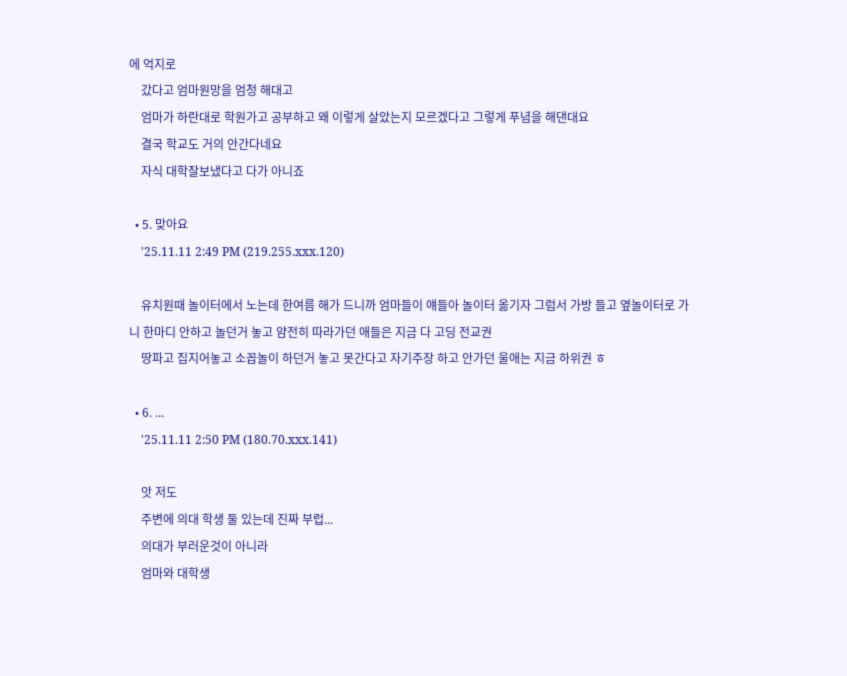에 억지로
    갔다고 엄마원망을 엄청 해대고
    엄마가 하란대로 학원가고 공부하고 왜 이렇게 살았는지 모르겠다고 그렇게 푸념을 해댄대요
    결국 학교도 거의 안간다네요
    자식 대학잘보냈다고 다가 아니죠

  • 5. 맞아요
    '25.11.11 2:49 PM (219.255.xxx.120)

    유치원때 놀이터에서 노는데 한여름 해가 드니까 엄마들이 얘들아 놀이터 옮기자 그럼서 가방 들고 옆놀이터로 가니 한마디 안하고 놀던거 놓고 얌전히 따라가던 애들은 지금 다 고딩 전교권
    땅파고 집지어놓고 소꼽놀이 하던거 놓고 못간다고 자기주장 하고 안가던 울애는 지금 하위권 ㅎ

  • 6. ...
    '25.11.11 2:50 PM (180.70.xxx.141)

    앗 저도
    주변에 의대 학생 둘 있는데 진짜 부럽...
    의대가 부러운것이 아니라
    엄마와 대학생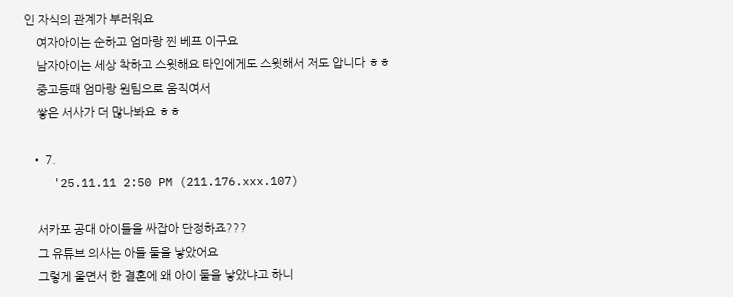인 자식의 관계가 부러워요
    여자아이는 순하고 엄마랑 찐 베프 이구요
    남자아이는 세상 착하고 스윗해요 타인에게도 스윗해서 저도 압니다 ㅎㅎ
    중고등때 엄마랑 원팀으로 움직여서
    쌓은 서사가 더 많나봐요 ㅎㅎ

  • 7.
    '25.11.11 2:50 PM (211.176.xxx.107)

    서카포 공대 아이들을 싸잡아 단정하죠???
    그 유튜브 의사는 아들 둘을 낳았어요
    그렇게 울면서 한 결혼에 왜 아이 둘을 낳았냐고 하니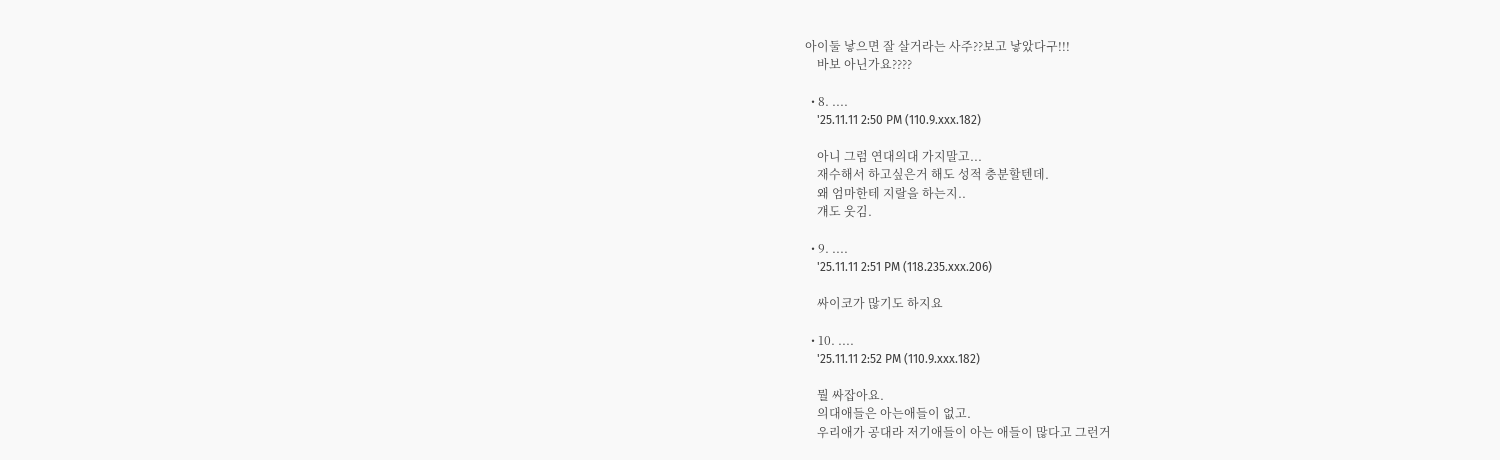아이둘 낳으면 잘 살거라는 사주??보고 낳았다구!!!
    바보 아닌가요????

  • 8. ....
    '25.11.11 2:50 PM (110.9.xxx.182)

    아니 그럼 연대의대 가지말고...
    재수해서 하고싶은거 해도 성적 충분할텐데.
    왜 엄마한테 지랄을 하는지..
    걔도 웃김.

  • 9. ....
    '25.11.11 2:51 PM (118.235.xxx.206)

    싸이코가 많기도 하지요

  • 10. ....
    '25.11.11 2:52 PM (110.9.xxx.182)

    뭘 싸잡아요.
    의대애들은 아는애들이 없고.
    우리애가 공대라 저기애들이 아는 애들이 많다고 그런거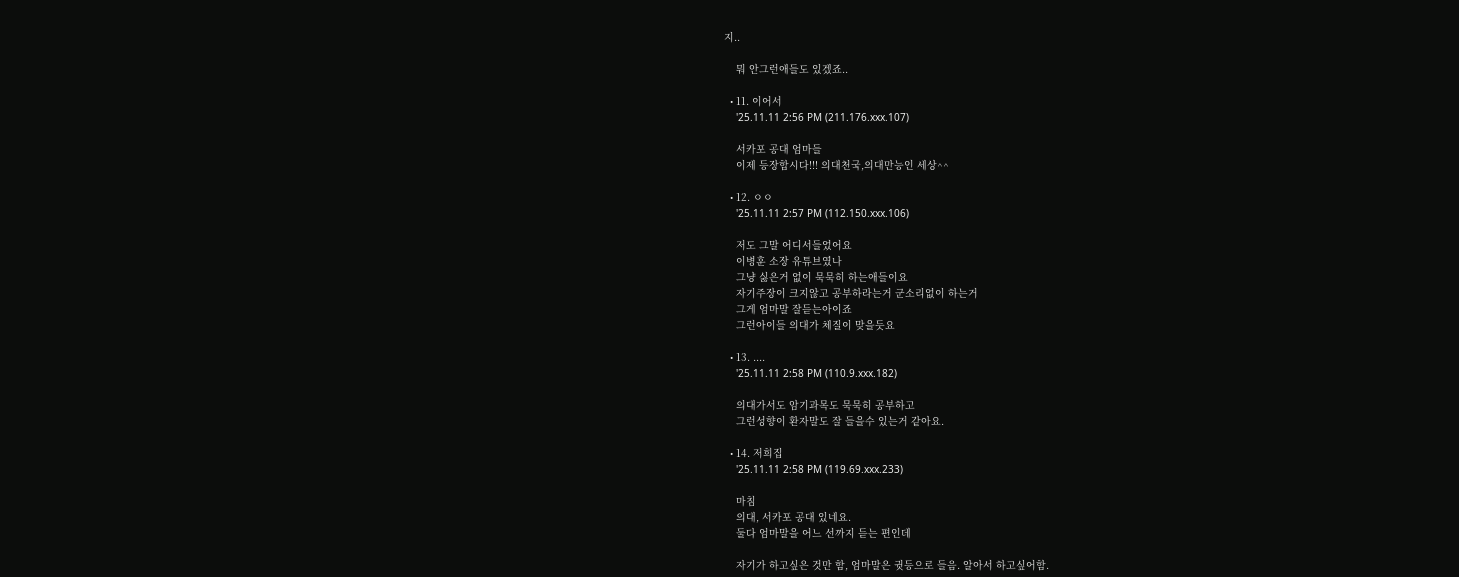지..

    뭐 안그런애들도 있겠죠..

  • 11. 이어서
    '25.11.11 2:56 PM (211.176.xxx.107)

    서카포 공대 엄마들
    이제 등장합시다!!! 의대천국,의대만능인 세상^^

  • 12. ㅇㅇ
    '25.11.11 2:57 PM (112.150.xxx.106)

    저도 그말 어디서들었어요
    이병훈 소장 유튜브였나
    그냥 싫은거 없이 묵묵히 하는애들이요
    자기주장이 크지않고 공부하라는거 군소리없이 하는거
    그게 엄마말 잘듣는아이죠
    그런아이들 의대가 체질이 맞을듯요

  • 13. ....
    '25.11.11 2:58 PM (110.9.xxx.182)

    의대가서도 암기과목도 묵묵히 공부하고
    그런성향이 환자말도 잘 들을수 있는거 같아요.

  • 14. 저희집
    '25.11.11 2:58 PM (119.69.xxx.233)

    마침
    의대, 서카포 공대 있네요.
    둘다 엄마말을 어느 선까지 듣는 편인데

    자기가 하고싶은 것만 함, 엄마말은 귓등으로 들음. 알아서 하고싶어함.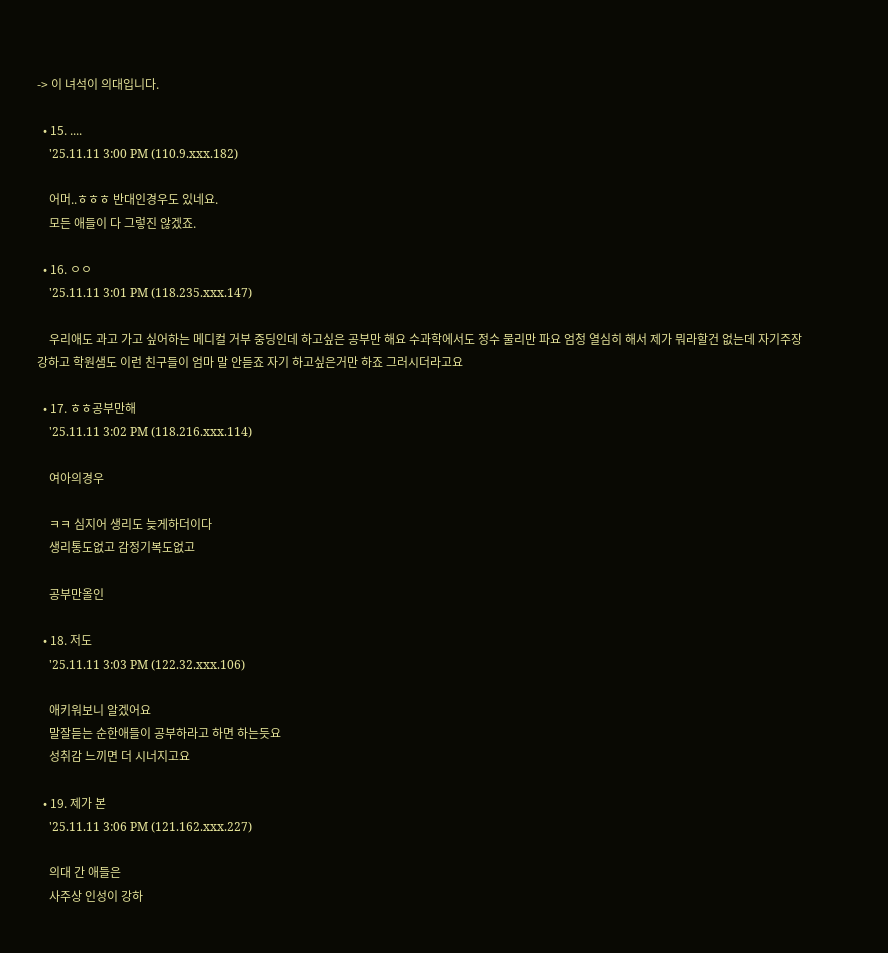-> 이 녀석이 의대입니다.

  • 15. ....
    '25.11.11 3:00 PM (110.9.xxx.182)

    어머..ㅎㅎㅎ 반대인경우도 있네요.
    모든 애들이 다 그렇진 않겠죠.

  • 16. ㅇㅇ
    '25.11.11 3:01 PM (118.235.xxx.147)

    우리애도 과고 가고 싶어하는 메디컬 거부 중딩인데 하고싶은 공부만 해요 수과학에서도 정수 물리만 파요 엄청 열심히 해서 제가 뭐라할건 없는데 자기주장 강하고 학원샘도 이런 친구들이 엄마 말 안듣죠 자기 하고싶은거만 하죠 그러시더라고요

  • 17. ㅎㅎ공부만해
    '25.11.11 3:02 PM (118.216.xxx.114)

    여아의경우

    ㅋㅋ 심지어 생리도 늦게하더이다
    생리통도없고 감정기복도없고

    공부만올인

  • 18. 저도
    '25.11.11 3:03 PM (122.32.xxx.106)

    애키워보니 알겠어요
    말잘듣는 순한애들이 공부하라고 하면 하는듯요
    성취감 느끼면 더 시너지고요

  • 19. 제가 본
    '25.11.11 3:06 PM (121.162.xxx.227)

    의대 간 애들은
    사주상 인성이 강하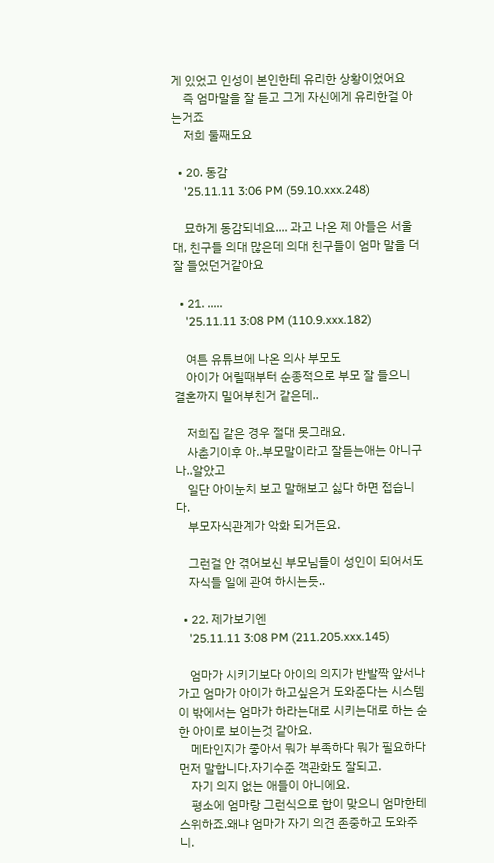게 있었고 인성이 본인한테 유리한 상황이었어요
    즉 엄마말을 잘 듣고 그게 자신에게 유리한걸 아는거죠
    저희 둘째도요

  • 20. 동감
    '25.11.11 3:06 PM (59.10.xxx.248)

    묘하게 동감되네요.... 과고 나온 제 아들은 서울대, 친구들 의대 많은데 의대 친구들이 엄마 말을 더 잘 들었던거같아요

  • 21. .....
    '25.11.11 3:08 PM (110.9.xxx.182)

    여튼 유튜브에 나온 의사 부모도
    아이가 어릴때부터 순종적으로 부모 잘 들으니 결혼까지 밀어부친거 같은데..

    저희집 같은 경우 절대 못그래요.
    사춘기이후 아..부모말이라고 잘듣는애는 아니구나..알았고
    일단 아이눈치 보고 말해보고 싫다 하면 접습니다.
    부모자식관계가 악화 되거든요.

    그런걸 안 겪어보신 부모님들이 성인이 되어서도
    자식들 일에 관여 하시는듯..

  • 22. 제가보기엔
    '25.11.11 3:08 PM (211.205.xxx.145)

    엄마가 시키기보다 아이의 의지가 반발짝 앞서나가고 엄마가 아이가 하고싶은거 도와준다는 시스템이 밖에서는 엄마가 하라는대로 시키는대로 하는 순한 아이로 보이는것 같아요.
    메타인지가 좋아서 뭐가 부족하다 뭐가 필요하다 먼저 말합니다.자기수준 객관화도 잘되고.
    자기 의지 없는 애들이 아니에요.
    평소에 엄마랑 그런식으로 합이 맞으니 엄마한테 스위하죠.왜냐 엄마가 자기 의견 존중하고 도와주니.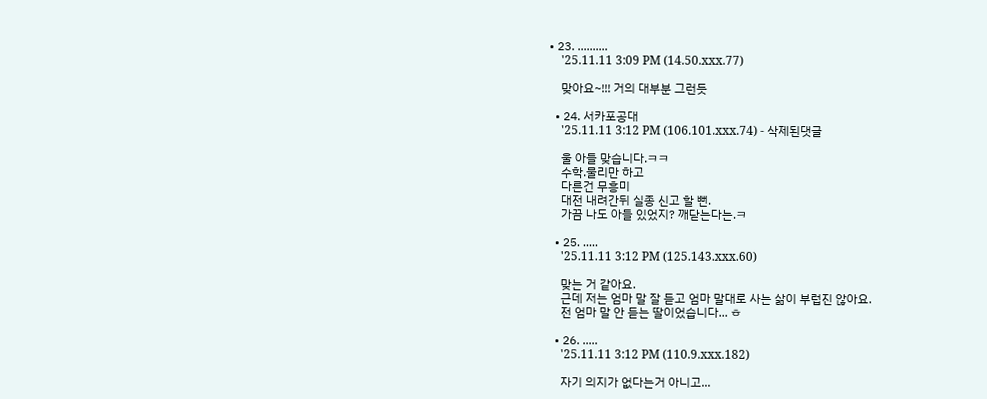• 23. ..........
    '25.11.11 3:09 PM (14.50.xxx.77)

    맞아요~!!! 거의 대부분 그런듯

  • 24. 서카포공대
    '25.11.11 3:12 PM (106.101.xxx.74) - 삭제된댓글

    울 아들 맞습니다.ㅋㅋ
    수학.물리만 하고
    다른건 무흥미
    대전 내려간뒤 실종 신고 할 뻔.
    가끔 나도 아들 있었지? 깨닫는다는.ㅋ

  • 25. .....
    '25.11.11 3:12 PM (125.143.xxx.60)

    맞는 거 같아요.
    근데 저는 엄마 말 잘 듣고 엄마 말대로 사는 삶이 부럽진 않아요.
    전 엄마 말 안 듣는 딸이었습니다... ㅎ

  • 26. .....
    '25.11.11 3:12 PM (110.9.xxx.182)

    자기 의지가 없다는거 아니고...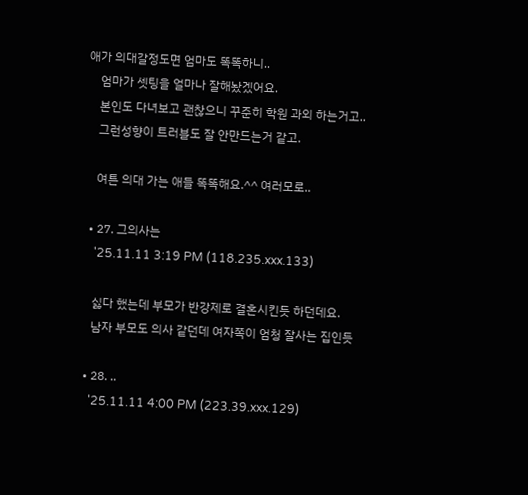애가 의대갈정도면 엄마도 똑똑하니..
    엄마가 셋팅을 얼마나 잘해놨겠어요.
    본인도 다녀보고 괜찮으니 꾸준히 학원 과외 하는거고..
    그런성향이 트러블도 잘 안만드는거 같고.

    여튼 의대 가는 애들 똑똑해요.^^ 여러모로..

  • 27. 그의사는
    '25.11.11 3:19 PM (118.235.xxx.133)

    싫다 했는데 부모가 반강제로 결혼시킨듯 하던데요.
    남자 부모도 의사 같던데 여자쪽이 엄청 잘사는 집인듯

  • 28. ..
    '25.11.11 4:00 PM (223.39.xxx.129)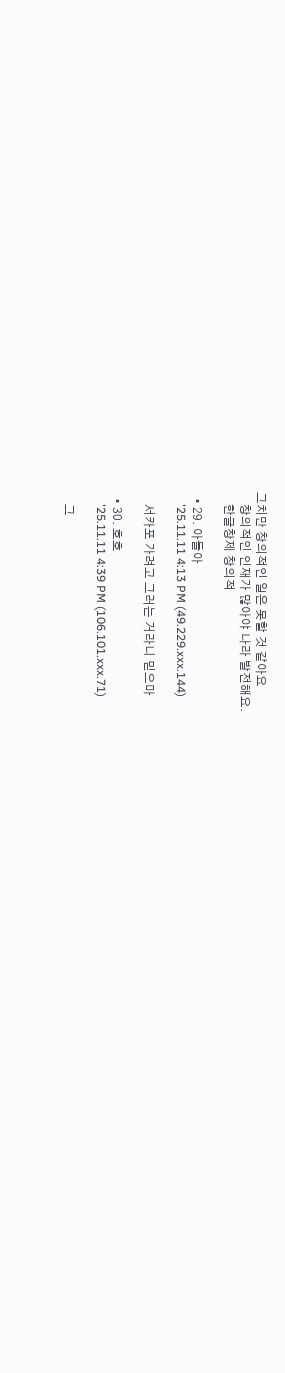그치만 창의적인 일은 못할 것 같아요
    창의적인 인재가 많아야 나라 발전해요.
    한글창제 창의적

  • 29. 아들아
    '25.11.11 4:13 PM (49.229.xxx.144)

    서카포 가려고 그러는 거라니 믿으마

  • 30. 호호
    '25.11.11 4:39 PM (106.101.xxx.71)

    그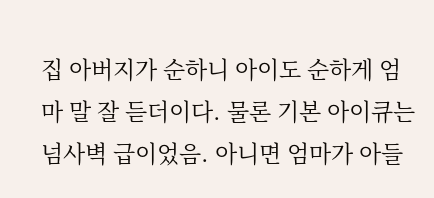집 아버지가 순하니 아이도 순하게 엄마 말 잘 듣더이다. 물론 기본 아이큐는 넘사벽 급이었음. 아니면 엄마가 아들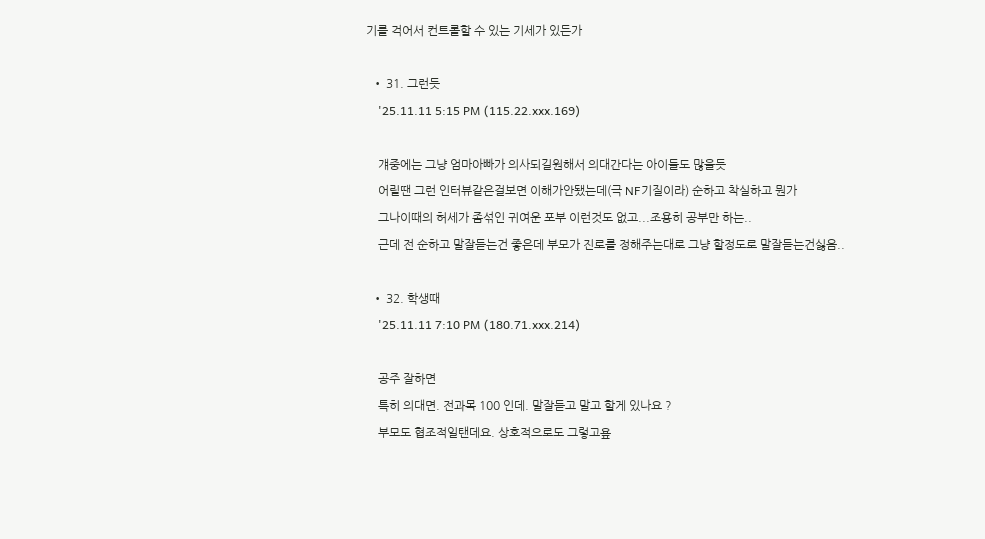기를 걱어서 컨트롤할 수 있는 기세가 있든가

  • 31. 그런듯
    '25.11.11 5:15 PM (115.22.xxx.169)

    걔중에는 그냥 엄마아빠가 의사되길원해서 의대간다는 아이들도 많을듯
    어릴땐 그런 인터뷰같은걸보면 이해가안됐는데(극 NF기질이라) 순하고 착실하고 뭔가
    그나이때의 허세가 좀섞인 귀여운 포부 이런것도 없고...조용히 공부만 하는..
    근데 전 순하고 말잘듣는건 좋은데 부모가 진로를 정해주는대로 그냥 할정도로 말잘듣는건싫음..

  • 32. 학생때
    '25.11.11 7:10 PM (180.71.xxx.214)

    공주 잘하면
    특히 의대면. 전과목 100 인데. 말잘듣고 말고 할게 있나요 ?
    부모도 협조적일탠데요. 상호적으로도 그렇고욮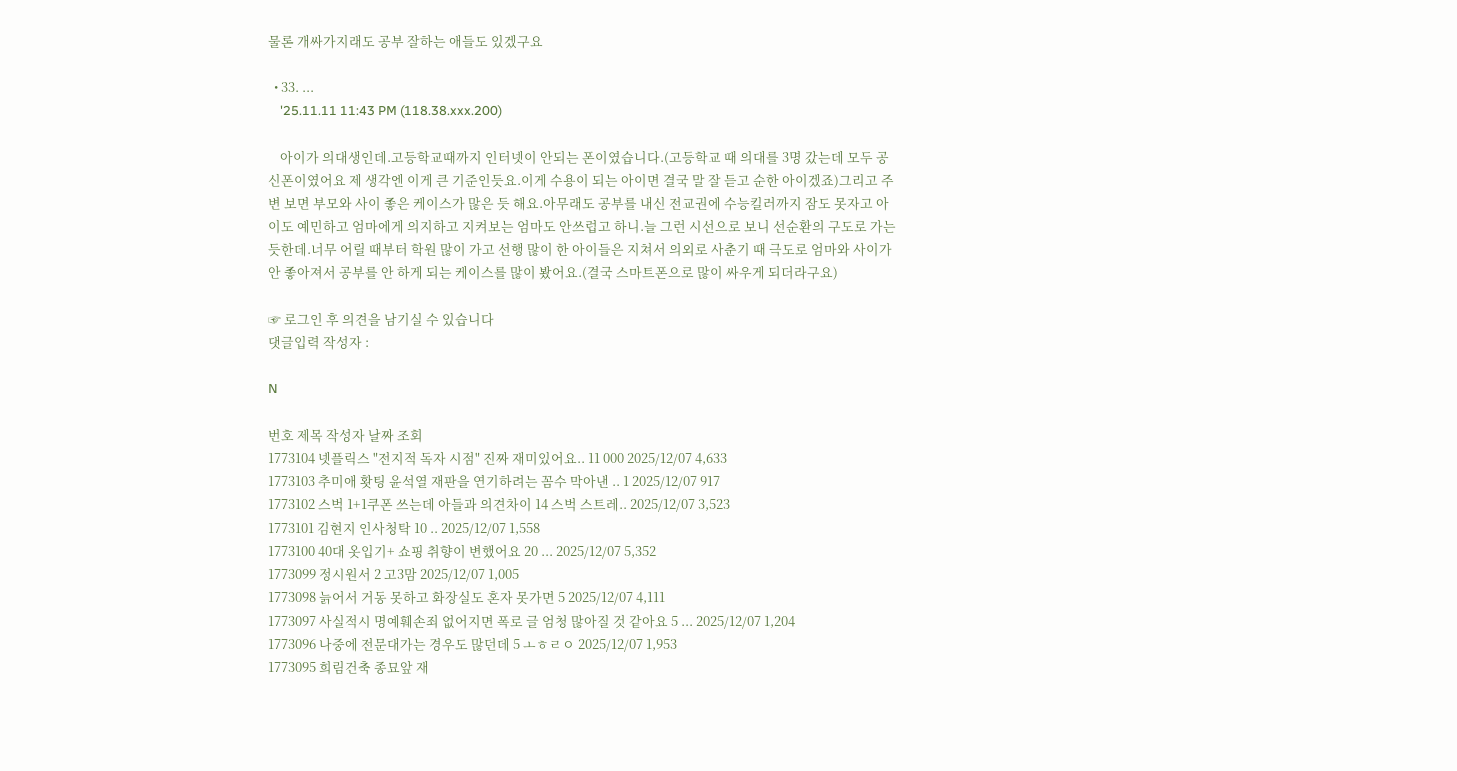물론 개싸가지래도 공부 잘하는 애들도 있겠구요

  • 33. ...
    '25.11.11 11:43 PM (118.38.xxx.200)

    아이가 의대생인데.고등학교때까지 인터넷이 안되는 폰이였습니다.(고등학교 때 의대를 3명 갔는데 모두 공신폰이였어요 제 생각엔 이게 큰 기준인듯요.이게 수용이 되는 아이면 결국 말 잘 듣고 순한 아이겠죠)그리고 주변 보면 부모와 사이 좋은 케이스가 많은 듯 해요.아무래도 공부를 내신 전교권에 수능킬러까지 잠도 못자고 아이도 예민하고 엄마에게 의지하고 지켜보는 엄마도 안쓰럽고 하니.늘 그런 시선으로 보니 선순환의 구도로 가는듯한데.너무 어릴 때부터 학원 많이 가고 선행 많이 한 아이들은 지쳐서 의외로 사춘기 때 극도로 엄마와 사이가 안 좋아져서 공부를 안 하게 되는 케이스를 많이 봤어요.(결국 스마트폰으로 많이 싸우게 되더라구요)

☞ 로그인 후 의견을 남기실 수 있습니다
댓글입력 작성자 :

N

번호 제목 작성자 날짜 조회
1773104 넷플릭스 "전지적 독자 시점" 진짜 재미있어요.. 11 000 2025/12/07 4,633
1773103 추미애 홧팅 윤석열 재판을 연기하려는 꼼수 막아낸 .. 1 2025/12/07 917
1773102 스벅 1+1쿠폰 쓰는데 아들과 의견차이 14 스벅 스트레.. 2025/12/07 3,523
1773101 김현지 인사청탁 10 .. 2025/12/07 1,558
1773100 40대 옷입기+ 쇼핑 취향이 변했어요 20 ... 2025/12/07 5,352
1773099 정시원서 2 고3맘 2025/12/07 1,005
1773098 늙어서 거동 못하고 화장실도 혼자 못가면 5 2025/12/07 4,111
1773097 사실적시 명예훼손죄 없어지면 폭로 글 엄청 많아질 것 같아요 5 ... 2025/12/07 1,204
1773096 나중에 전문대가는 경우도 많던데 5 ㅗㅎㄹㅇ 2025/12/07 1,953
1773095 희림건축 종묘앞 재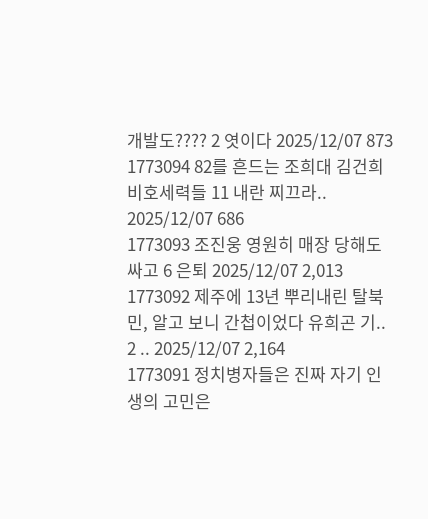개발도???? 2 엿이다 2025/12/07 873
1773094 82를 흔드는 조희대 김건희 비호세력들 11 내란 찌끄라.. 2025/12/07 686
1773093 조진웅 영원히 매장 당해도 싸고 6 은퇴 2025/12/07 2,013
1773092 제주에 13년 뿌리내린 탈북민, 알고 보니 간첩이었다 유희곤 기.. 2 .. 2025/12/07 2,164
1773091 정치병자들은 진짜 자기 인생의 고민은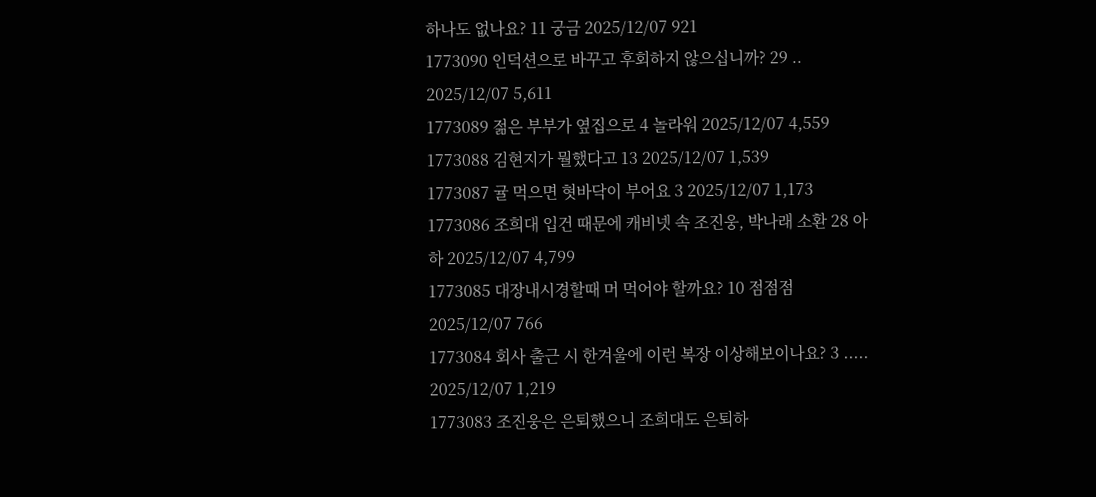하나도 없나요? 11 궁금 2025/12/07 921
1773090 인덕션으로 바꾸고 후회하지 않으십니까? 29 .. 2025/12/07 5,611
1773089 젊은 부부가 옆집으로 4 놀라워 2025/12/07 4,559
1773088 김현지가 뭘했다고 13 2025/12/07 1,539
1773087 귤 먹으면 혓바닥이 부어요 3 2025/12/07 1,173
1773086 조희대 입건 때문에 캐비넷 속 조진웅, 박나래 소환 28 아하 2025/12/07 4,799
1773085 대장내시경할때 머 먹어야 할까요? 10 점점점 2025/12/07 766
1773084 회사 출근 시 한겨울에 이런 복장 이상해보이나요? 3 ..... 2025/12/07 1,219
1773083 조진웅은 은퇴했으니 조희대도 은퇴하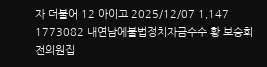자 더불어 12 아이고 2025/12/07 1,147
1773082 내연남에불법정치자금수수 황 보승희전의원집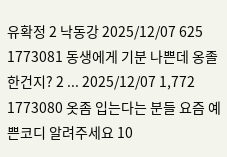유확정 2 낙동강 2025/12/07 625
1773081 동생에게 기분 나쁜데 옹졸한건지? 2 ... 2025/12/07 1,772
1773080 옷좀 입는다는 분들 요즘 예쁜코디 알려주세요 10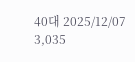40대 2025/12/07 3,035